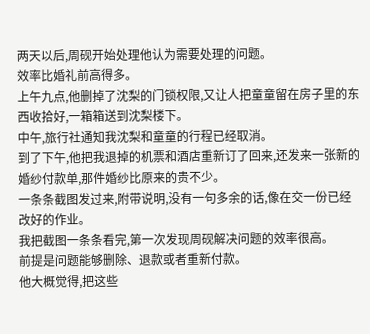两天以后,周砚开始处理他认为需要处理的问题。
效率比婚礼前高得多。
上午九点,他删掉了沈梨的门锁权限,又让人把童童留在房子里的东西收拾好,一箱箱送到沈梨楼下。
中午,旅行社通知我沈梨和童童的行程已经取消。
到了下午,他把我退掉的机票和酒店重新订了回来,还发来一张新的婚纱付款单,那件婚纱比原来的贵不少。
一条条截图发过来,附带说明,没有一句多余的话,像在交一份已经改好的作业。
我把截图一条条看完,第一次发现周砚解决问题的效率很高。
前提是问题能够删除、退款或者重新付款。
他大概觉得,把这些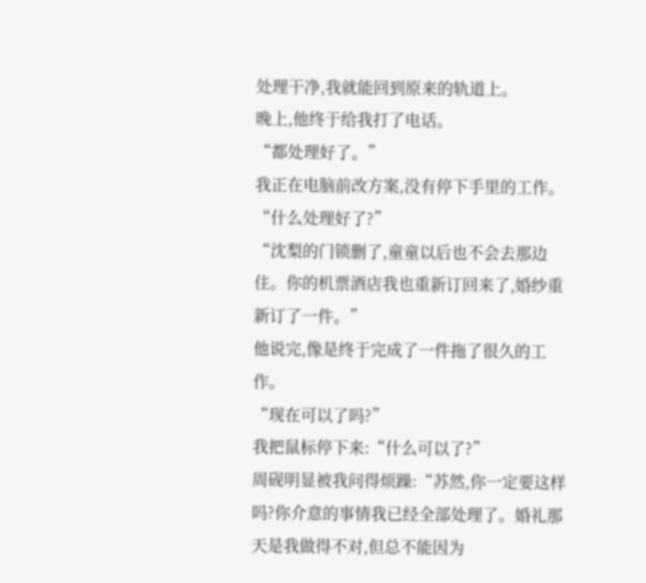处理干净,我就能回到原来的轨道上。
晚上,他终于给我打了电话。
“都处理好了。”
我正在电脑前改方案,没有停下手里的工作。
“什么处理好了?”
“沈梨的门锁删了,童童以后也不会去那边住。你的机票酒店我也重新订回来了,婚纱重新订了一件。”
他说完,像是终于完成了一件拖了很久的工作。
“现在可以了吗?”
我把鼠标停下来:“什么可以了?”
周砚明显被我问得烦躁:“苏然,你一定要这样吗?你介意的事情我已经全部处理了。婚礼那天是我做得不对,但总不能因为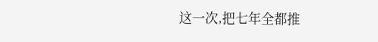这一次,把七年全都推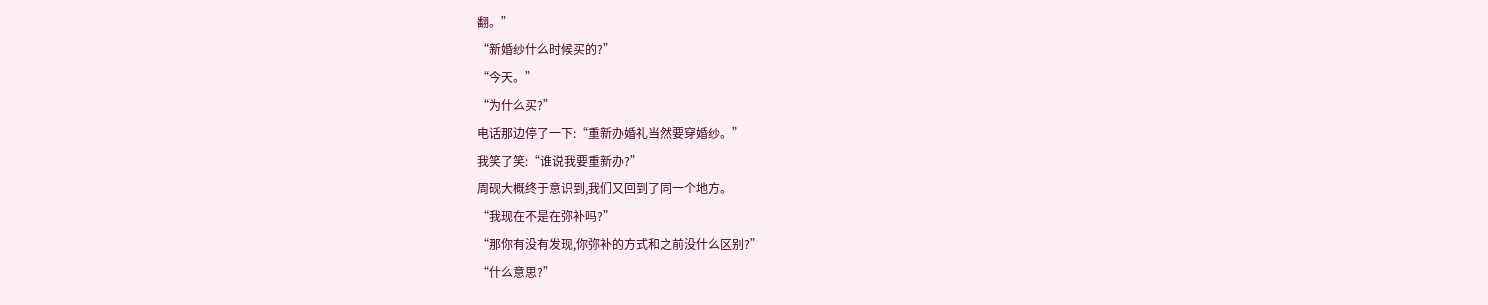翻。”
“新婚纱什么时候买的?”
“今天。”
“为什么买?”
电话那边停了一下:“重新办婚礼当然要穿婚纱。”
我笑了笑:“谁说我要重新办?”
周砚大概终于意识到,我们又回到了同一个地方。
“我现在不是在弥补吗?”
“那你有没有发现,你弥补的方式和之前没什么区别?”
“什么意思?”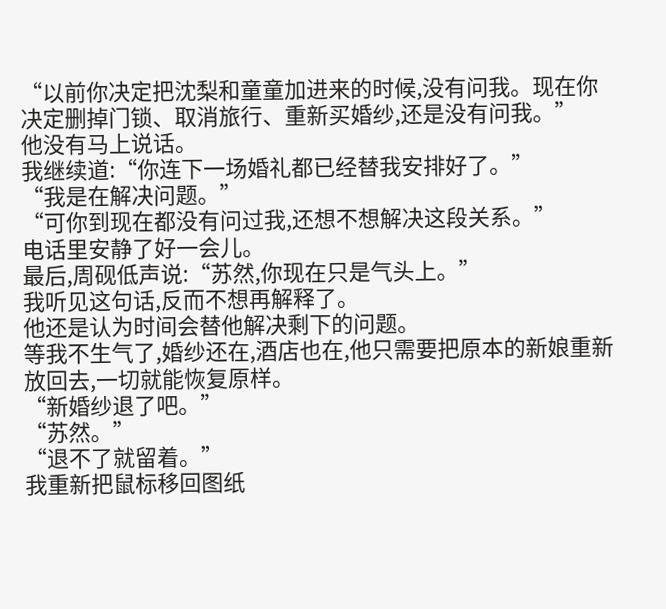“以前你决定把沈梨和童童加进来的时候,没有问我。现在你决定删掉门锁、取消旅行、重新买婚纱,还是没有问我。”
他没有马上说话。
我继续道:“你连下一场婚礼都已经替我安排好了。”
“我是在解决问题。”
“可你到现在都没有问过我,还想不想解决这段关系。”
电话里安静了好一会儿。
最后,周砚低声说:“苏然,你现在只是气头上。”
我听见这句话,反而不想再解释了。
他还是认为时间会替他解决剩下的问题。
等我不生气了,婚纱还在,酒店也在,他只需要把原本的新娘重新放回去,一切就能恢复原样。
“新婚纱退了吧。”
“苏然。”
“退不了就留着。”
我重新把鼠标移回图纸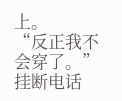上。
“反正我不会穿了。”
挂断电话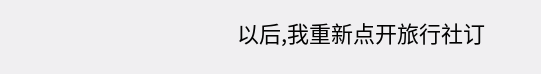以后,我重新点开旅行社订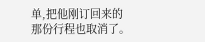单,把他刚订回来的那份行程也取消了。